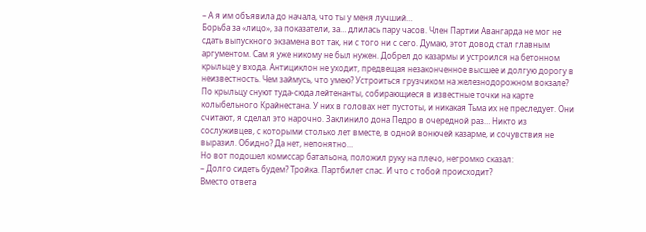– А я им объявила до начала, что ты у меня лучший…
Борьба за «лицо», за показатели, за… длилась пару часов. Член Партии Авангарда не мог не сдать выпускного экзамена вот так, ни с того ни с сего. Думаю, этот довод стал главным аргументом. Сам я уже никому не был нужен. Добрел до казармы и устроился на бетонном крыльце у входа. Антициклон не уходит, предвещая незаконченное высшее и долгую дорогу в неизвестность. Чем займусь, что умею? Устроиться грузчиком на железнодорожном вокзале? По крыльцу снуют туда-сюда лейтенанты, собирающиеся в известные точки на карте колыбельного Крайнестана. У них в головах нет пустоты, и никакая Тьма их не преследует. Они считают, я сделал это нарочно. Заклинило дона Педро в очередной раз… Никто из сослуживцев, с которыми столько лет вместе, в одной вонючей казарме, и сочувствия не выразил. Обидно? Да нет, непонятно…
Но вот подошел комиссар батальона, положил руку на плечо, негромко сказал:
– Долго сидеть будем? Тройка. Партбилет спас. И что с тобой происходит?
Вместо ответа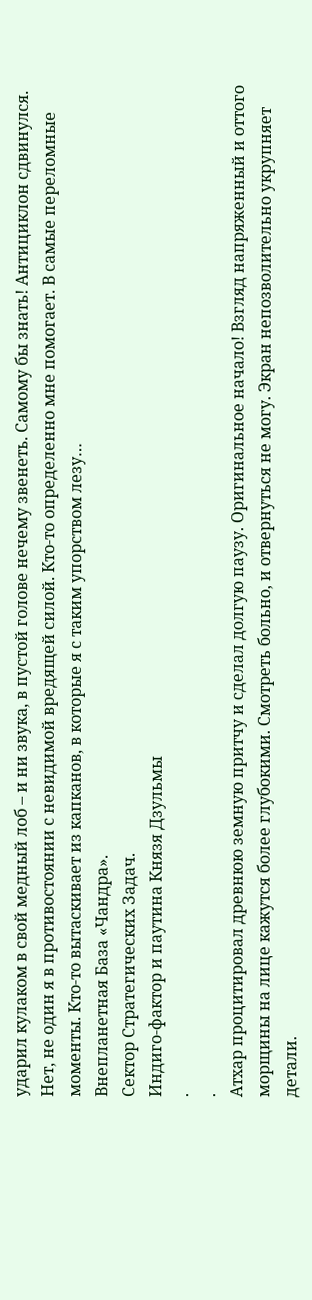ударил кулаком в свой медный лоб – и ни звука, в пустой голове нечему звенеть. Самому бы знать! Антициклон сдвинулся. Нет, не один я в противостоянии с невидимой вредящей силой. Кто-то определенно мне помогает. В самые переломные моменты. Кто-то вытаскивает из капканов, в которые я с таким упорством лезу…
Внепланетная База «Чандра».
Сектор Стратегических Задач.
Индиго-фактор и паутина Князя Дзульмы
.
.
Атхар процитировал древнюю земную притчу и сделал долгую паузу. Оригинальное начало! Взгляд напряженный и оттого морщины на лице кажутся более глубокими. Смотреть больно, и отвернуться не могу. Экран непозволительно укрупняет детали.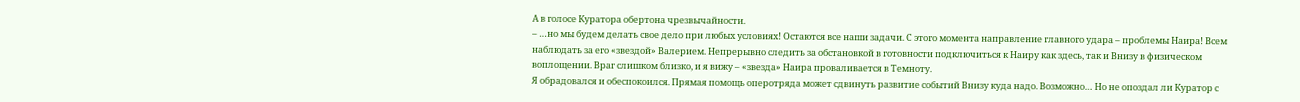А в голосе Куратора обертона чрезвычайности.
– …но мы будем делать свое дело при любых условиях! Остаются все наши задачи. С этого момента направление главного удара – проблемы Наира! Всем наблюдать за его «звездой» Валерием. Непрерывно следить за обстановкой в готовности подключиться к Наиру как здесь, так и Внизу в физическом воплощении. Враг слишком близко, и я вижу – «звезда» Наира проваливается в Темноту.
Я обрадовался и обеспокоился. Прямая помощь оперотряда может сдвинуть развитие событий Внизу куда надо. Возможно… Но не опоздал ли Куратор с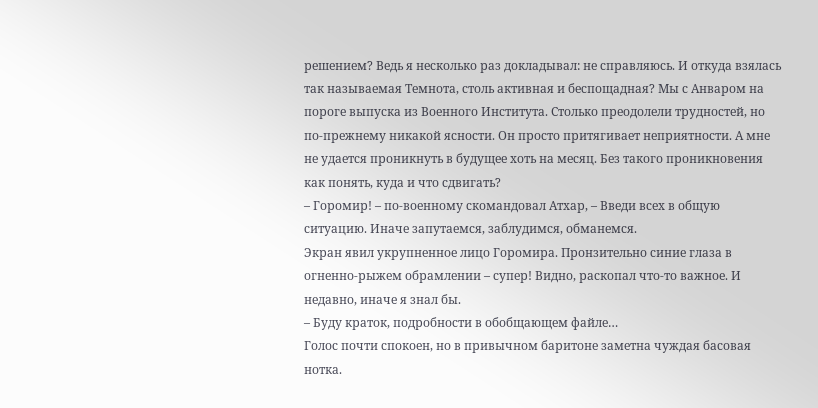решением? Ведь я несколько раз докладывал: не справляюсь. И откуда взялась так называемая Темнота, столь активная и беспощадная? Мы с Анваром на пороге выпуска из Военного Института. Столько преодолели трудностей, но по-прежнему никакой ясности. Он просто притягивает неприятности. А мне не удается проникнуть в будущее хоть на месяц. Без такого проникновения как понять, куда и что сдвигать?
– Горомир! – по-военному скомандовал Атхар, – Введи всех в общую ситуацию. Иначе запутаемся, заблудимся, обманемся.
Экран явил укрупненное лицо Горомира. Пронзительно синие глаза в огненно-рыжем обрамлении – супер! Видно, раскопал что-то важное. И недавно, иначе я знал бы.
– Буду краток, подробности в обобщающем файле…
Голос почти спокоен, но в привычном баритоне заметна чуждая басовая нотка.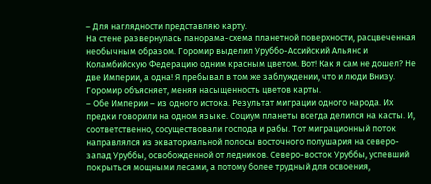– Для наглядности представляю карту.
На стене развернулась панорама-схема планетной поверхности, расцвеченная необычным образом. Горомир выделил Уруббо-Ассийский Альянс и Коламбийскую Федерацию одним красным цветом. Вот! Как я сам не дошел? Не две Империи, а одна! Я пребывал в том же заблуждении, что и люди Внизу. Горомир объясняет, меняя насыщенность цветов карты.
– Обе Империи – из одного истока. Результат миграции одного народа. Их предки говорили на одном языке. Социум планеты всегда делился на касты. И, соответственно, сосуществовали господа и рабы. Тот миграционный поток направлялся из экваториальной полосы восточного полушария на северо-запад Уруббы, освобожденной от ледников. Северо-восток Уруббы, успевший покрыться мощными лесами, а потому более трудный для освоения,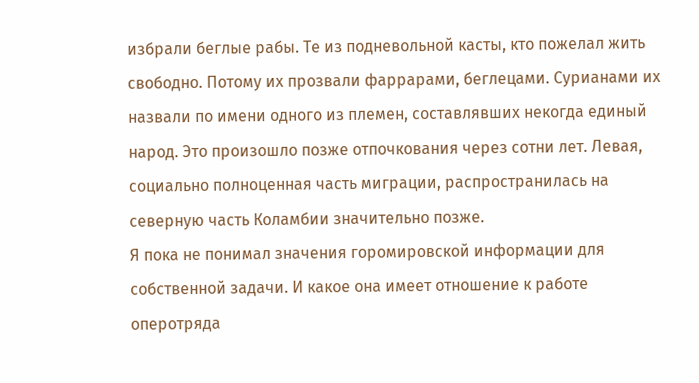избрали беглые рабы. Те из подневольной касты, кто пожелал жить свободно. Потому их прозвали фаррарами, беглецами. Сурианами их назвали по имени одного из племен, составлявших некогда единый народ. Это произошло позже отпочкования через сотни лет. Левая, социально полноценная часть миграции, распространилась на северную часть Коламбии значительно позже.
Я пока не понимал значения горомировской информации для собственной задачи. И какое она имеет отношение к работе оперотряда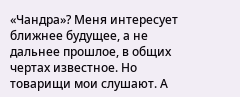«Чандра»? Меня интересует ближнее будущее, а не дальнее прошлое, в общих чертах известное. Но товарищи мои слушают. А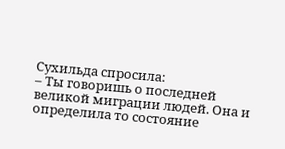Сухильда спросила:
– Ты говоришь о последней великой миграции людей. Она и определила то состояние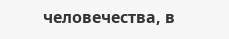человечества, в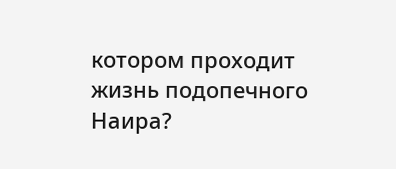котором проходит жизнь подопечного Наира?